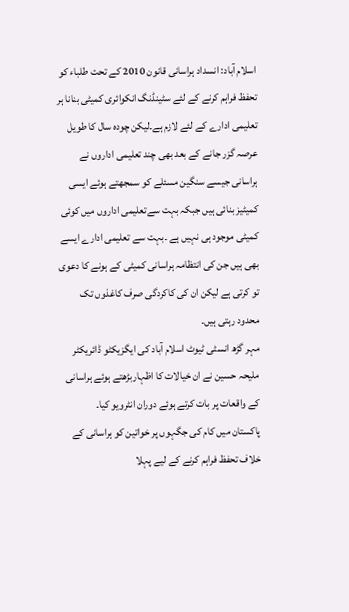اسلام آباد: انسداد ہراسانی قانون 2010 کے تحت طلباء کو تحفظ فراہم کرنے کے لئے سٹینڈنگ انکوائری کمیٹی بنانا ہر تعلیمی ادارے کے لئے لازم ہے۔لیکن چودہ سال کا طویل عرصہ گزر جانے کے بعد بھی چند تعلیمی اداروں نے ہراسانی جیسے سنگین مسئلے کو سمجھتے ہوئے ایسی کمیٹیز بنائی ہیں جبکہ بہت سےتعلیمی اداروں میں کوئی کمیٹی موجود ہی نہیں ہے ۔بہت سے تعلیمی ادارے ایسے بھی ہیں جن کی انتظامہ ہراسانی کمیٹی کے ہونے کا دعوی تو کرتی ہے لیکن ان کی کاکردگی صرف کاغذوں تک محدود رہتی ہیں۔
مہر گڑھ انسٹی ٹیوٹ اسلام آباد کی ایگزیکٹو ڈائریکٹر ملیحہ حسین نے ان خیالات کا اظہاربڑھتے ہوئے ہراسانی کے واقعات پر بات کرتے ہوئے دوران انٹرویو کیا۔
پاکستان میں کام کی جگہوں پر خواتین کو ہراسانی کے خلاف تحفظ فراہم کرنے کے لیے پہلا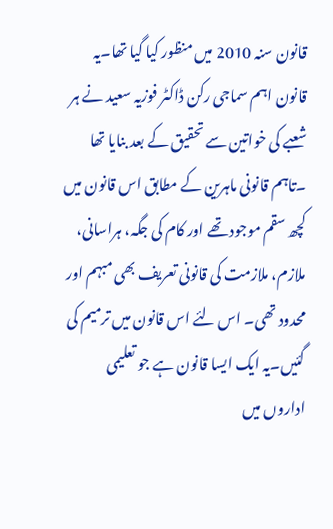قانون سنہ 2010 میں منظور کیا گیا تھا۔یہ قانون اہم سماجی رکن ڈاکٹر فوزیہ سعید نے ہر شعبے کی خواتین سے تحقیق کے بعد بنایا تھا ۔تاہم قانونی ماہرین کے مطابق اس قانون میں کچھ سقم موجود تھے اور کام کی جگہ، ہراسانی، ملازم، ملازمت کی قانونی تعریف بھی مبہم اور محدود تھی۔ اس لئے اس قانون میں ترمیم کی گئیں۔یہ ایک ایسا قانون ہے جو تعلیمی اداروں میں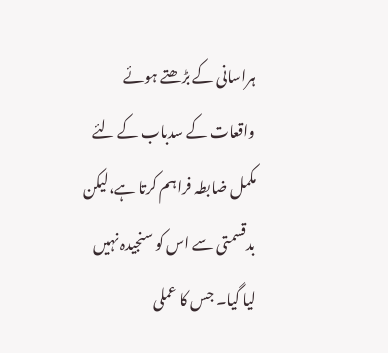ہراسانی کے بڑھتے ہوئے واقعات کے سدباب کے لئے مکمل ضابطہ فراہم کرتا ہے،لیکن بدقسمتی سے اس کو سنجیدہ نہیں لیا گیا۔ جس کا عملی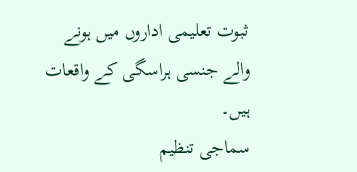ثبوت تعلیمی اداروں میں ہونے والے جنسی ہراسگی کے واقعات ہیں۔
سماجی تنظیم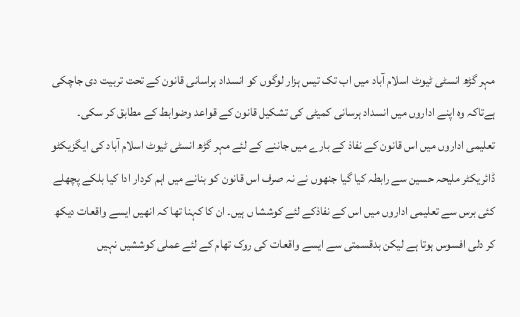مہر گڑھ انسٹی ٹیوٹ اسلام آباد میں اب تک تیس ہزار لوگوں کو انسداد ہراسانی قانون کے تحت تربیت دی جاچکی ہےتاکہ وہ اپنے اداروں میں انسداد ہرسانی کمیٹی کی تشکیل قانون کے قواعد وضوابط کے مطابق کر سکی۔
تعلیمی اداروں میں اس قانون کے نفاذ کے بارے میں جاننے کے لئے مہر گڑھ انسٹی ٹیوٹ اسلام آباد کی ایگزیکٹو ڈائریکٹر ملیحہ حسین سے رابطہ کیا گیا جنھوں نے نہ صرف اس قانون کو بنانے میں اہم کردار ادا کیا بلکے پچھلے کئی برس سے تعلیمی اداروں میں اس کے نفاذکے لئے کوششا ں ہیں۔ ان کا کہنا تھا کہ انھیں ایسے واقعات دیکھ کر دلی افسوس ہوتا ہے لیکن بدقسمتی سے ایسے واقعات کی روک تھام کے لئے عملی کوششیں نہیں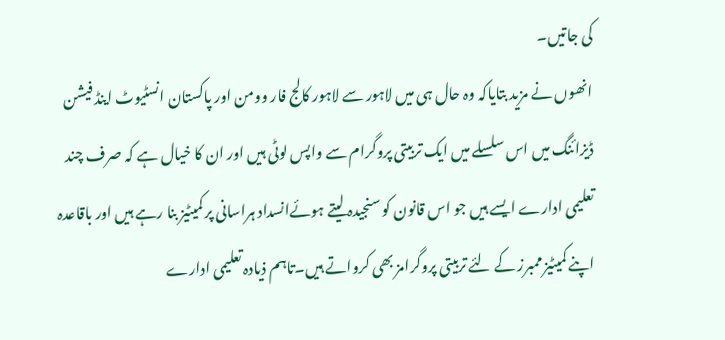کی جاتیں۔
انھوں نے مزید بتایاکہ وہ حال ہی میں لاہور سے لاہور کالج فار وومن اور پاکستان انسٹیوٹ اینڈ فیشن ڈیزائنگ میں اس سلسلے میں ایک تربیتی پروگرام سے واپس لوٹی ہیں اور ان کا خیال ہے کہ صرف چند تعلیمی ادارے ایسے ہیں جو اس قانون کو سنجیدہ لیتے ہوئےانسداد ہراسانی پر کمیٹیز بنا رہے ہیں اور باقاعدہ اپنے کمیٹیز ممبرز کے لئے تربیتی پروگرامز بھی کرواتے ہیں۔تاہم ذیادہ تعلیمی ادارے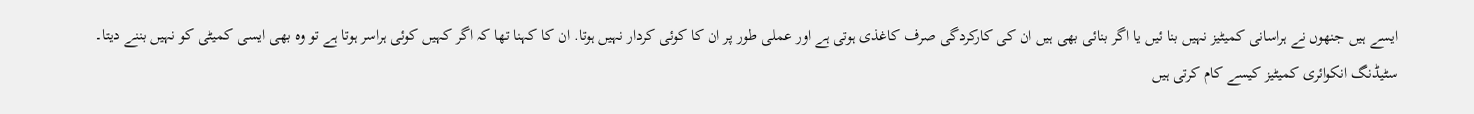ایسے ہیں جنھوں نے ہراسانی کمیٹیز نہیں بنا ئیں یا اگر بنائی بھی ہیں ان کی کارکردگی صرف کاغذی ہوتی ہے اور عملی طور پر ان کا کوئی کردار نہیں ہوتا. ان کا کہنا تھا کہ اگر کہیں کوئی ہراسر ہوتا ہے تو وہ بھی ایسی کمیٹی کو نہیں بننے دیتا۔
سٹیڈنگ انکوائری کمیٹیز کیسے کام کرتی ہیں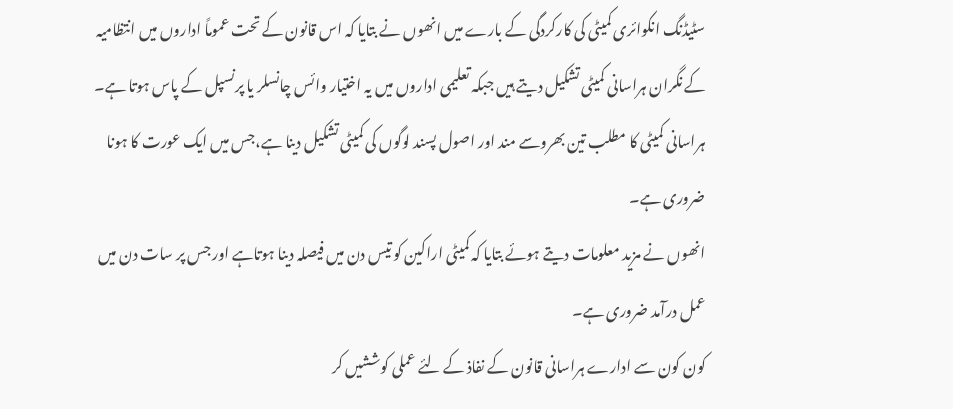سٹیڈنگ انکوائری کمیٹی کی کارکردگی کے بارے میں انھوں نے بتایا کہ اس قانون کے تحت عموماً اداروں میں انتظامیہ کے نگران ہراسانی کمیٹی تشکیل دیتے ہیں جبکہ تعلیمی اداروں میں یہ اختیار وائس چانسلر یا پرنسپل کے پاس ہوتا ہے۔ ہراسانی کمیٹی کا مطلب تین بھروسے مند اور اصول پسند لوگوں کی کمیٹی تشکیل دینا ہے،جس میں ایک عورت کا ہونا ضروری ہے۔
انھوں نے مزید معلومات دیتے ہوئے بتایا کہ کمیٹی اراکین کو تیس دن میں فیصلہ دینا ہوتاہے اور جس پر سات دن میں عمل درآمد ضروری ہے۔
کون کون سے ادارے ہراسانی قانون کے نفاذ کے لئے عملی کوششیں کر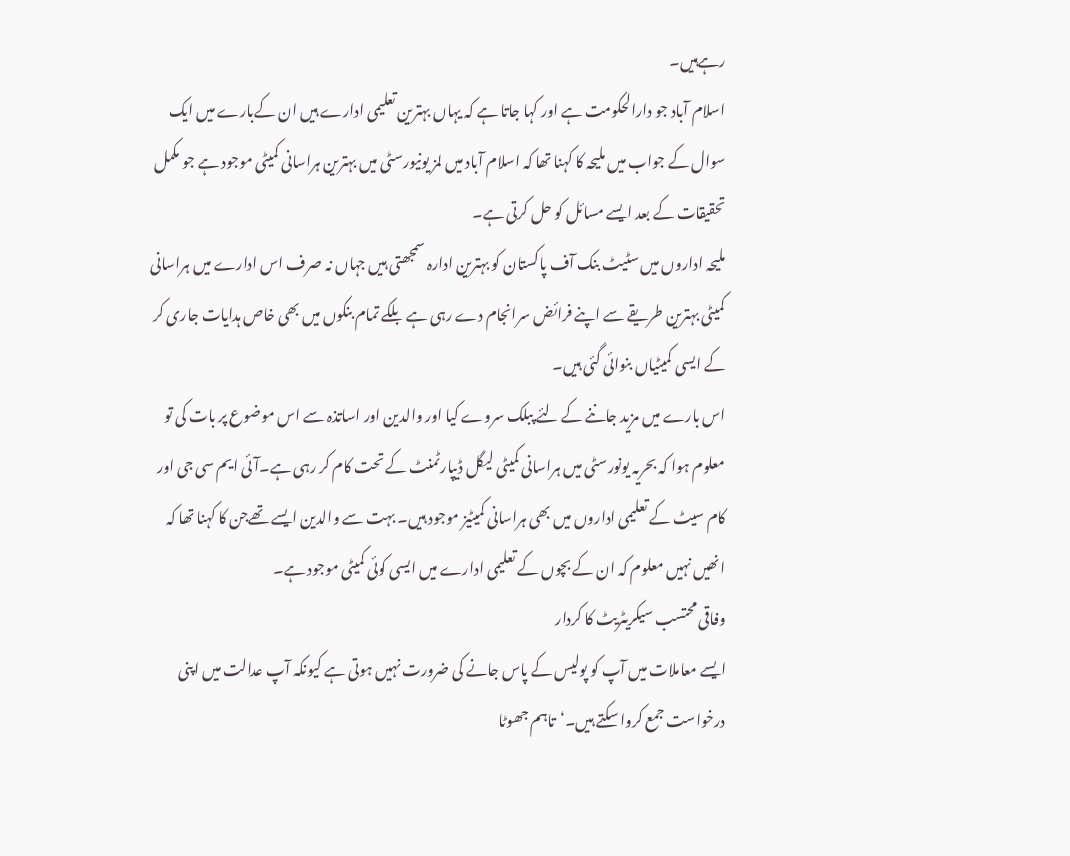رہےہیں۔
اسلام آباد جو دارالحکومت ہے اور کہا جاتا ہے کہ یہاں بہترین تعلیمی ادارے ہیں ان کےبارے میں ایک سوال کے جواب میں ملیحہ کا کہنا تھا کہ اسلام آباد میں لمز یونیورسٹی میں بہترین ہراسانی کمیٹی موجود ہے جو مکمل تحقیقات کے بعد ایسے مسائل کو حل کرتی ہے۔
ملیحہ اداروں میں سٹیٹ بنک آف پاکستان کو بہترین ادارہ سمجھتی ہیں جہاں نہ صرف اس ادارے میں ہراسانی کمیٹی بہترین طریقے سے اپنے فرائض سرانجام دے رہی ہے بلکے تمام بنکوں میں بھی خاص ہدایات جاری کر کے ایسی کمیٹیاں بنوائی گئی ہیں۔
اس بارے میں مزید جاننے کے لئے پبلک سروے کیا اور والدین اور اساتذہ سے اس موضوع پر بات کی تو معلوم ہوا کہ بحریہ یونورسٹی میں ہراسانی کمیٹی لیگل ڈیپارٹمنٹ کے تحت کام کر رہی ہے۔آئی ایم سی جی اور کام سیٹ کے تعلیمی اداروں میں بھی ہراسانی کمیٹیز موجود ہیں۔ بہت سے والدین ایسے تھےجن کا کہنا تھا کہ انھیں نہیں معلوم کہ ان کے بچوں کے تعلیمی ادارے میں ایسی کوئی کمیٹی موجود ہے۔
وفاقی محتسب سیکریٹریٹ کا کردار
ایسے معاملات میں آپ کو پولیس کے پاس جانے کی ضرورت نہیں ہوتی ہے کیونکہ آپ عدالت میں اپنی درخواست جمع کروا سکتے ہیں۔‘تاہم جھوٹا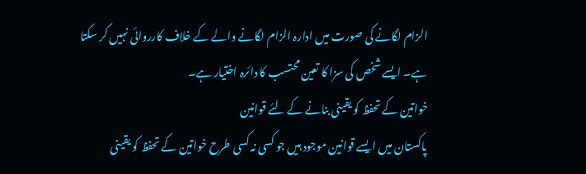الزام لگانے کی صورت میں ادارہ الزام لگانے والے کے خلاف کارروائی نہیں کر سکتا ہے۔ ایسے شخص کی سزا کا تعین محتسب کا دائرہ اختیار ہے۔
خواتین کے تحفظ کو یقینی بنانے کے لئے قوانین
پاکستان میں ایسے قوانین موجود ہیں جو کسی نہ کسی طرح خواتین کے تحفظ کو یقینی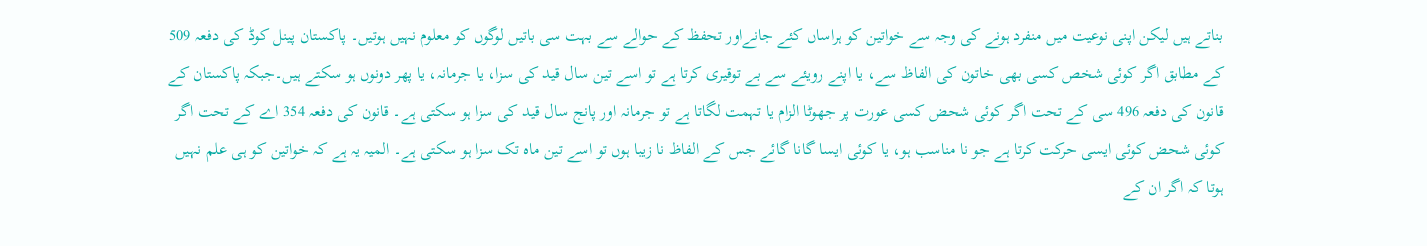بناتے ہیں لیکن اپنی نوعیت میں منفرد ہونے کی وجہ سے خواتین کو ہراساں کئے جانےاور تحفظ کے حوالے سے بہت سی باتیں لوگوں کو معلوم نہیں ہوتیں۔ پاکستان پینل کوڈ کی دفعہ 509 کے مطابق اگر کوئی شخص کسی بھی خاتون کی الفاظ سے، یا اپنے رویئے سے بے توقیری کرتا ہے تو اسے تین سال قید کی سزا، یا جرمانہ، یا پھر دونوں ہو سکتے ہیں۔جبکہ پاکستان کے قانون کی دفعہ 496 سی کے تحت اگر کوئی شحض کسی عورت پر جھوٹا الزام یا تہمت لگاتا ہے تو جرمانہ اور پانج سال قید کی سزا ہو سکتی ہے۔ قانون کی دفعہ 354 اے کے تحت اگر کوئی شحض کوئی ایسی حرکت کرتا ہے جو نا مناسب ہو، یا کوئی ایسا گانا گائے جس کے الفاظ نا زیبا ہوں تو اسے تین ماہ تک سزا ہو سکتی ہے۔ المیہ یہ ہے کہ خواتین کو ہی علم نہیں ہوتا کہ اگر ان کے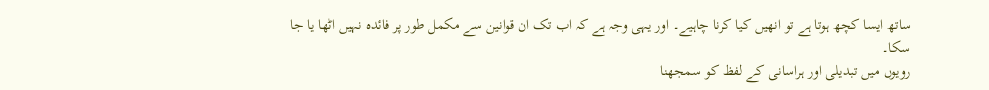ساتھ ایسا کچھ ہوتا ہے تو انھیں کیا کرنا چاہیے۔ اور یہی وجہ ہے کہ اب تک ان قوانین سے مکمل طور پر فائدہ نہیں اٹھا یا جا سکا۔
رویوں میں تبدیلی اور ہراسانی کے لفظ کو سمجھنا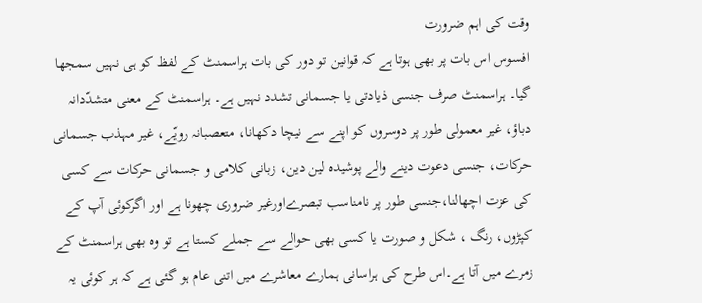وقت کی اہم ضرورت
افسوس اس بات پر بھی ہوتا ہے کہ قوانین تو دور کی بات ہراسمنٹ کے لفظ کو ہی نہیں سمجھا گیا۔ ہراسمنٹ صرف جنسی ذیادتی یا جسمانی تشدد نہیں ہے۔ ہراسمنٹ کے معنی متشدّدانہ دباؤ، غیر معمولی طور پر دوسروں کو اپنے سے نیچا دکھانا، متعصبانہ رویّے، غیر مہذب جسمانی حرکات، جنسی دعوت دینے والے پوشیدہ لین دین، زبانی کلامی و جسمانی حرکات سے کسی کی عزت اچھالنا،جنسی طور پر نامناسب تبصرےاورغیر ضروری چھونا ہے اور اگرکوئی آپ کے کپڑوں، رنگ ، شکل و صورت یا کسی بھی حوالے سے جملے کستا ہے تو وہ بھی ہراسمنٹ کے زمرے میں آتا ہے۔اس طرح کی ہراسانی ہمارے معاشرے میں اتنی عام ہو گئی ہے کہ ہر کوئی یہ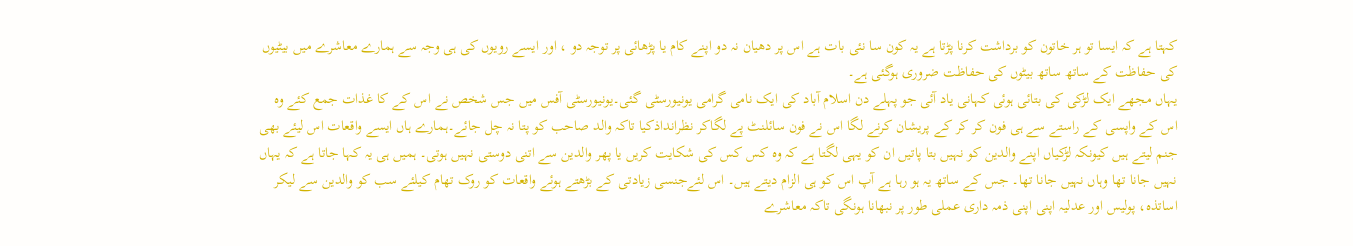کہتا ہے کہ ایسا تو ہر خاتون کو برداشت کرنا پڑتا ہے یہ کون سا نئی بات ہے اس پر دھیان نہ دو اپنے کام یا پڑھائی پر توجہ دو ، اور ایسے رویوں کی ہی وجہ سے ہمارے معاشرے میں بیٹیوں کی حفاظت کے ساتھ ساتھ بیٹوں کی حفاظت ضروری ہوگئی ہے۔
یہاں مجھے ایک لڑکی کی بتائی ہوئی کہانی یاد آئی جو پہلے دن اسلام آباد کی ایک نامی گرامی یونیورسٹی گئی۔یونیورسٹی آفس میں جس شخص نے اس کے کا غذات جمع کئے وہ اس کے واپسی کے راستے سے ہی فون کر کر کے پریشان کرنے لگا اس نے فون سائلنٹ پے لگاکر نظرانداذکیا تاکہ والد صاحب کو پتا نہ چل جائے۔ہمارے ہاں ایسے واقعات اس لیئے بھی جنم لیتے ہیں کیونکہ لڑکیاں اپنے والدین کو نہیں بتا پاتیں ان کو یہی لگتا ہے کہ وہ کس کس کی شکایت کریں یا پھر والدین سے اتنی دوستی نہیں ہوتی۔ ہمیں ہی یہ کہا جاتا ہے کہ یہاں نہیں جانا تھا وہاں نہیں جانا تھا۔ جس کے ساتھ یہ ہو رہا ہے آپ اس کو ہی الزام دیتے ہیں۔ اس لئےجنسی زیادتی کے بڑھتے ہوئے واقعات کو روک تھام کیلئے سب کو والدین سے لیکر اساتذہ، پولیس اور عدلیہ اپنی اپنی ذمہ داری عملی طور پر نبھانا ہونگی تاکہ معاشرے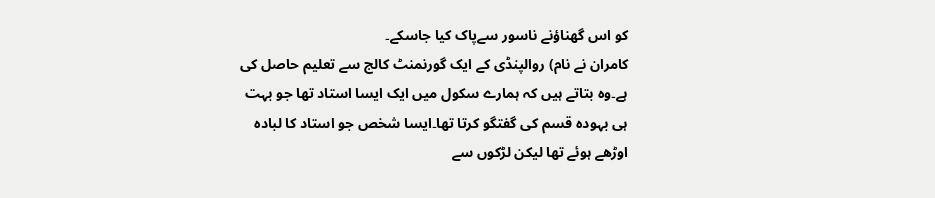کو اس گھناؤنے ناسور سےپاک کیا جاسکے۔
کامران نے نام) روالپنڈی کے ایک گورنمنٹ کالج سے تعلیم حاصل کی ہے۔وہ بتاتے ہیں کہ ہمارے سکول میں ایک ایسا استاد تھا جو بہت ہی بہودہ قسم کی گفتگو کرتا تھا۔ایسا شخص جو استاد کا لبادہ اوڑھے ہوئے تھا لیکن لڑکوں سے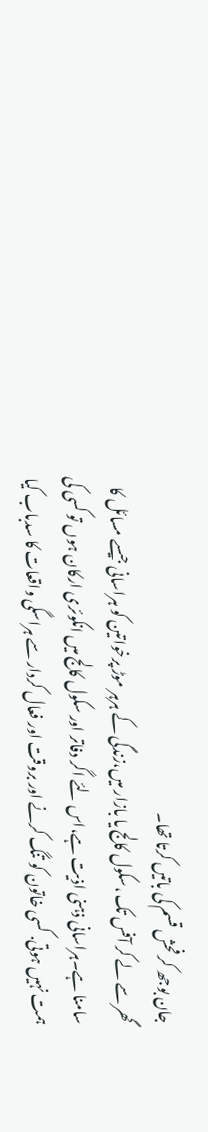جان بوجھ کر فحش قسم کی باتیں کرتا تھا۔
گھر سے لے کر آفس تک ،سکول کالج یا بازار میں،زندگی کے ہرہر موڑ پرخواتین کو ہراسانی جیسے مسائل کا سامنا ہے۔ہراسانی ذہنی اذیت ہے،اس لئے اگر دفاتر اور سکول کالج میں انکوئری ارکان ہوں تو کسی کی ہمت نہیں ہوتی. کسی خاتون کو تنگ کرنے اور بروقت اور فعال کردار سے ہراسگی واقعات کا سدباب کیا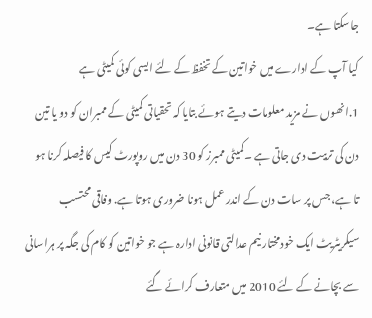جاسکتا ہے۔
کیا آپ کے ادارے میں خواتین کے تخفظ کے لئے ایسی کوئی کمیٹی ہے
1.انھوں نے مزید معلومات دیتے ہوئے بتایا کہ تحقیاتی کمیٹی کے ممبران کو دو یا تین دن کی تربیت دی جاتی ہے ۔کمیٹی ممبرز کو 30 دن میں روپورٹ کیس کا فیصلہ کرنا ہو تا ہے، جس پر سات دن کے اندر عمل ہونا ضروری ہوتا ہے. وفاقی محتسب سیکریٹریٹ ایک خودمختار نیم عدالتی قانونی ادارہ ہے جو خواتین کو کام کی جگہ پر ہراسانی سے بچانے کے لئے 2010 میں متعارف کرائے گئے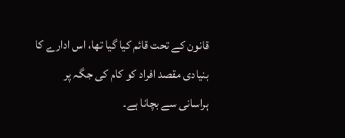قانون کے تحت قائم کیا گیا تھا، اس ادارے کا بنیادی مقصد افراد کو کام کی جگہ پر ہراسانی سے بچانا ہے۔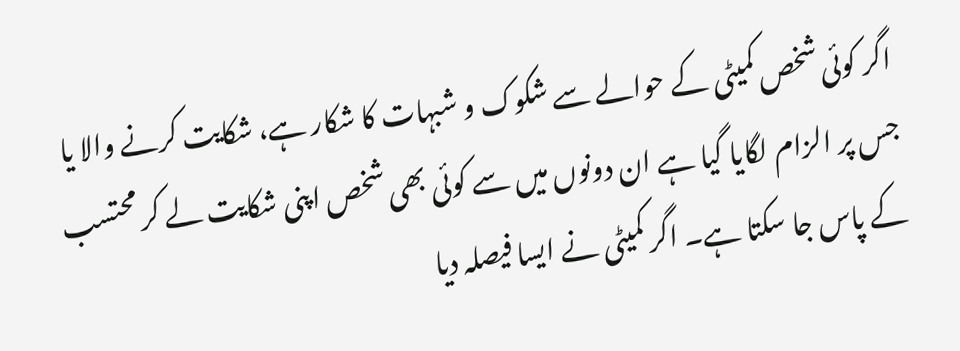اگر کوئی شخص کمیٹی کے حوالے سے شکوک و شبہات کا شکار ہے، شکایت کرنے والا یا جس پر الزام لگایا گیا ہے ان دونوں میں سے کوئی بھی شخص اپنی شکایت لے کر محتسب کے پاس جا سکتا ہے۔ اگر کمیٹی نے ایسا فیصلہ دیا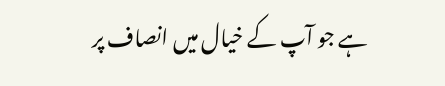ہے جو آپ کے خیال میں انصاف پر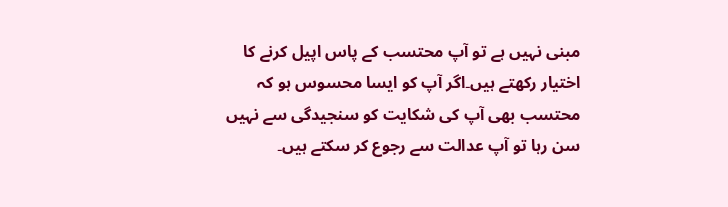مبنی نہیں ہے تو آپ محتسب کے پاس اپیل کرنے کا اختیار رکھتے ہیں۔اگر آپ کو ایسا محسوس ہو کہ محتسب بھی آپ کی شکایت کو سنجیدگی سے نہیں سن رہا تو آپ عدالت سے رجوع کر سکتے ہیں۔